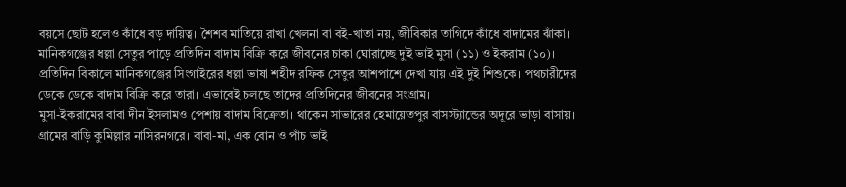বয়সে ছোট হলেও কাঁধে বড় দায়িত্ব। শৈশব মাতিয়ে রাখা খেলনা বা বই-খাতা নয়, জীবিকার তাগিদে কাঁধে বাদামের ঝাঁকা। মানিকগঞ্জের ধল্লা সেতুর পাড়ে প্রতিদিন বাদাম বিক্রি করে জীবনের চাকা ঘোরাচ্ছে দুই ভাই মুসা (১১) ও ইকরাম (১০)।
প্রতিদিন বিকালে মানিকগঞ্জের সিংগাইরের ধল্লা ভাষা শহীদ রফিক সেতুর আশপাশে দেখা যায় এই দুই শিশুকে। পথচারীদের ডেকে ডেকে বাদাম বিক্রি করে তারা। এভাবেই চলছে তাদের প্রতিদিনের জীবনের সংগ্রাম।
মুসা-ইকরামের বাবা দীন ইসলামও পেশায় বাদাম বিক্রেতা। থাকেন সাভারের হেমায়েতপুর বাসস্ট্যান্ডের অদূরে ভাড়া বাসায়। গ্রামের বাড়ি কুমিল্লার নাসিরনগরে। বাবা-মা, এক বোন ও পাঁচ ভাই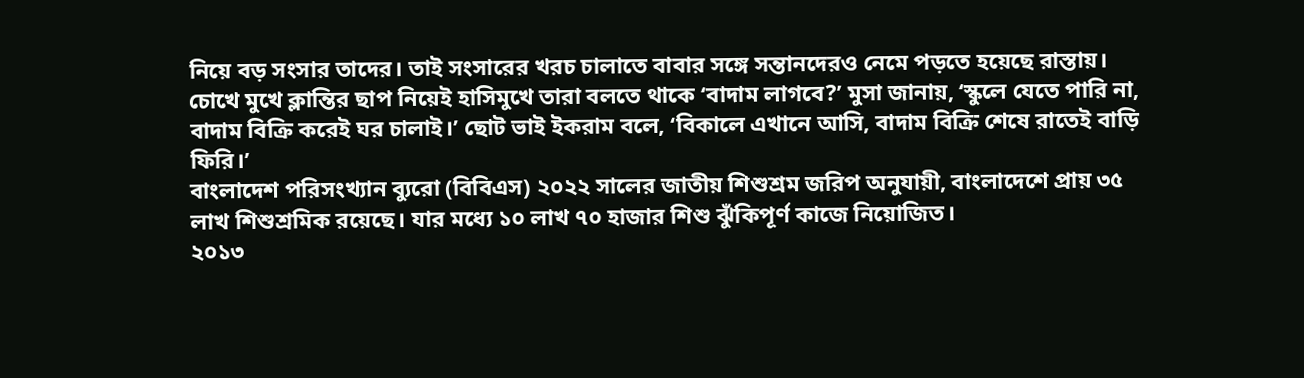নিয়ে বড় সংসার তাদের। তাই সংসারের খরচ চালাতে বাবার সঙ্গে সন্তানদেরও নেমে পড়তে হয়েছে রাস্তায়।
চোখে মুখে ক্লান্তির ছাপ নিয়েই হাসিমুখে তারা বলতে থাকে ‘বাদাম লাগবে?’ মুসা জানায়, ‘স্কুলে যেতে পারি না, বাদাম বিক্রি করেই ঘর চালাই।’ ছোট ভাই ইকরাম বলে, ‘বিকালে এখানে আসি, বাদাম বিক্রি শেষে রাতেই বাড়ি ফিরি।’
বাংলাদেশ পরিসংখ্যান ব্যুরো (বিবিএস) ২০২২ সালের জাতীয় শিশুশ্রম জরিপ অনুযায়ী, বাংলাদেশে প্রায় ৩৫ লাখ শিশুশ্রমিক রয়েছে। যার মধ্যে ১০ লাখ ৭০ হাজার শিশু ঝুঁকিপূর্ণ কাজে নিয়োজিত।
২০১৩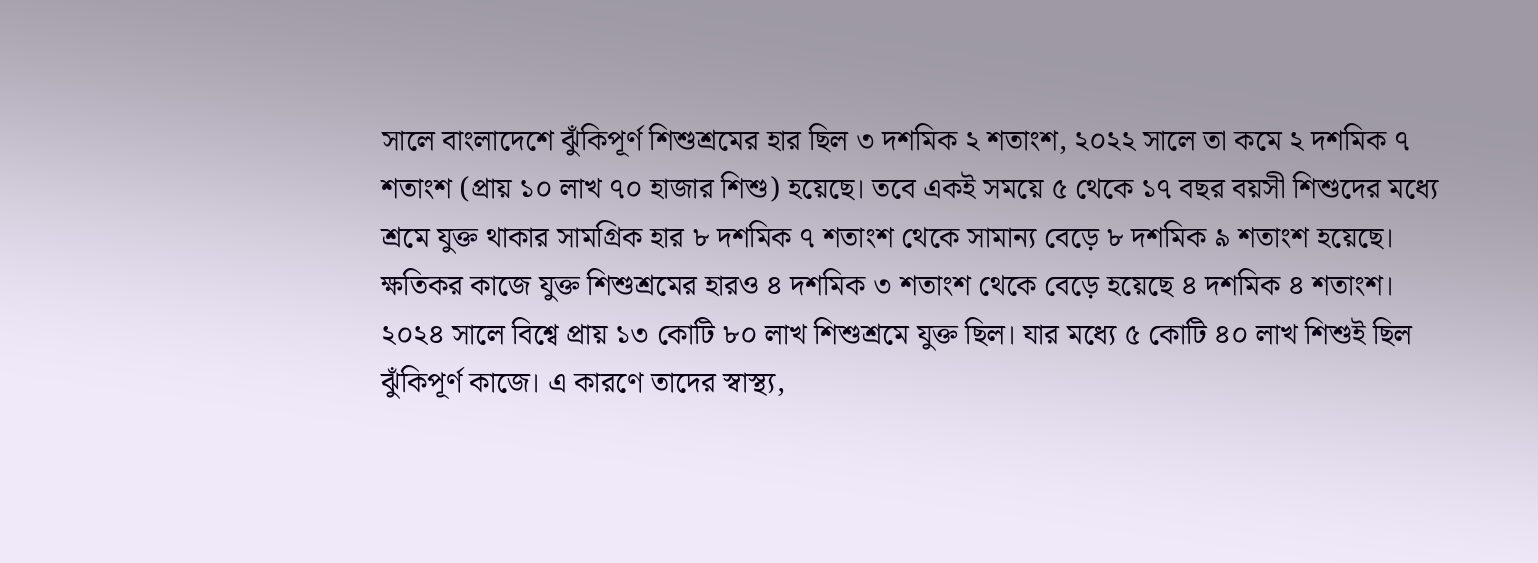সালে বাংলাদেশে ঝুঁকিপূর্ণ শিশুশ্রমের হার ছিল ৩ দশমিক ২ শতাংশ, ২০২২ সালে তা কমে ২ দশমিক ৭ শতাংশ (প্রায় ১০ লাখ ৭০ হাজার শিশু) হয়েছে। তবে একই সময়ে ৫ থেকে ১৭ বছর বয়সী শিশুদের মধ্যে শ্রমে যুক্ত থাকার সামগ্রিক হার ৮ দশমিক ৭ শতাংশ থেকে সামান্য বেড়ে ৮ দশমিক ৯ শতাংশ হয়েছে। ক্ষতিকর কাজে যুক্ত শিশুশ্রমের হারও ৪ দশমিক ৩ শতাংশ থেকে বেড়ে হয়েছে ৪ দশমিক ৪ শতাংশ।
২০২৪ সালে বিশ্বে প্রায় ১৩ কোটি ৮০ লাখ শিশুশ্রমে যুক্ত ছিল। যার মধ্যে ৫ কোটি ৪০ লাখ শিশুই ছিল ঝুঁকিপূর্ণ কাজে। এ কারণে তাদের স্বাস্থ্য,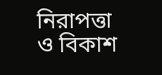নিরাপত্তা ও বিকাশ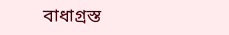বাধাগ্রস্ত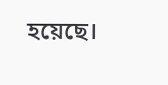হয়েছে।